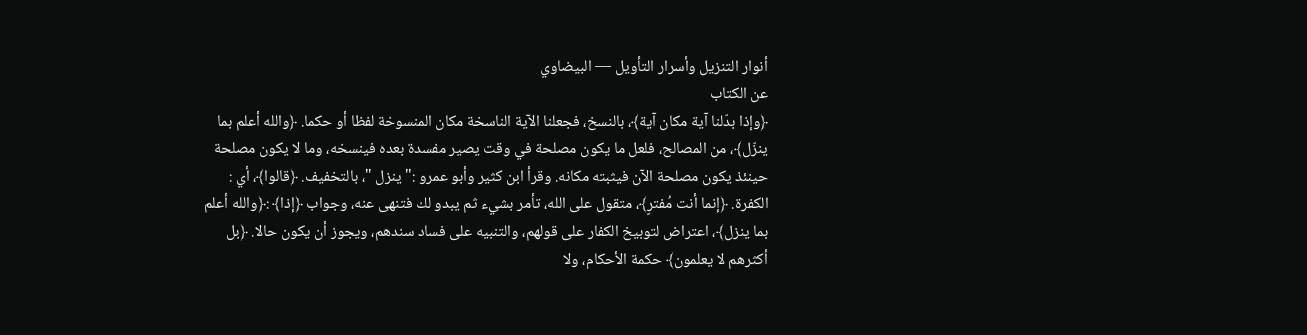أنوار التنزيل وأسرار التأويل — البيضاوي
عن الكتاب
﴿وإذا بدّلنا آية مكان آية﴾، بالنسخ، فجعلنا الآية الناسخة مكان المنسوخة لفظا أو حكما. ﴿والله أعلم بما ينزّل﴾، من المصالح، فلعل ما يكون مصلحة في وقت يصير مفسدة بعده فينسخه، وما لا يكون مصلحة حينئذ يكون مصلحة الآن فيثبته مكانه. وقرأ ابن كثير وأبو عمرو :" ينزل "، بالتخفيف. ﴿قالوا﴾، أي : الكفرة. ﴿إنما أنت مُفترٍ﴾، متقول على الله، تأمر بشيء ثم يبدو لك فتنهى عنه، وجواب ﴿إذا﴾ :﴿والله أعلم بما ينزل﴾، اعتراض لتوبيخ الكفار على قولهم، والتنبيه على فساد سندهم، ويجوز أن يكون حالا. ﴿بل أكثرهم لا يعلمون﴾ حكمة الأحكام، ولا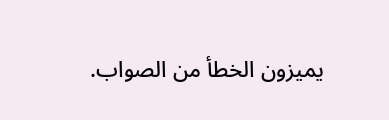يميزون الخطأ من الصواب.